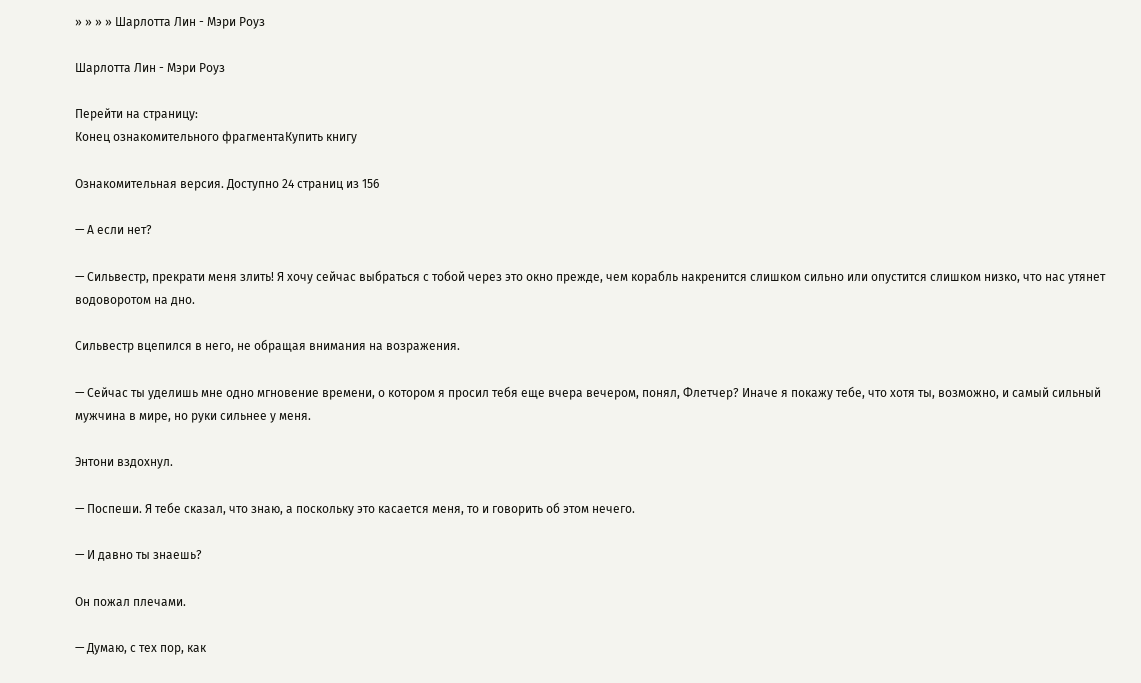» » » » Шарлотта Лин - Мэри Роуз

Шарлотта Лин - Мэри Роуз

Перейти на страницу:
Конец ознакомительного фрагментаКупить книгу

Ознакомительная версия. Доступно 24 страниц из 156

— А если нет?

— Сильвестр, прекрати меня злить! Я хочу сейчас выбраться с тобой через это окно прежде, чем корабль накренится слишком сильно или опустится слишком низко, что нас утянет водоворотом на дно.

Сильвестр вцепился в него, не обращая внимания на возражения.

— Сейчас ты уделишь мне одно мгновение времени, о котором я просил тебя еще вчера вечером, понял, Флетчер? Иначе я покажу тебе, что хотя ты, возможно, и самый сильный мужчина в мире, но руки сильнее у меня.

Энтони вздохнул.

— Поспеши. Я тебе сказал, что знаю, а поскольку это касается меня, то и говорить об этом нечего.

— И давно ты знаешь?

Он пожал плечами.

— Думаю, с тех пор, как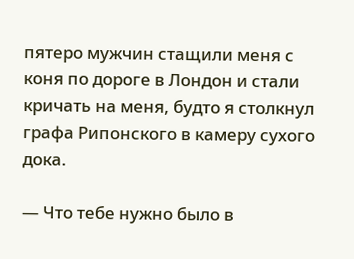пятеро мужчин стащили меня с коня по дороге в Лондон и стали кричать на меня, будто я столкнул графа Рипонского в камеру сухого дока.

— Что тебе нужно было в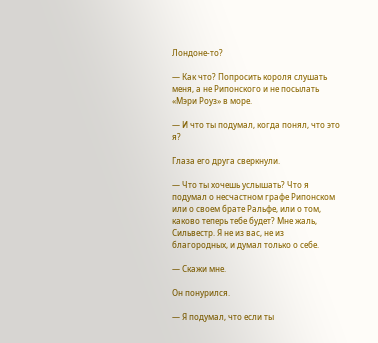Лондоне-то?

— Как что? Попросить короля слушать меня, а не Рипонского и не посылать «Мэри Роуз» в море.

— И что ты подумал, когда понял, что это я?

Глаза его друга сверкнули.

— Что ты хочешь услышать? Что я подумал о несчастном графе Рипонском или о своем брате Ральфе, или о том, каково теперь тебе будет? Мне жаль, Сильвестр. Я не из вас, не из благородных, и думал только о себе.

— Скажи мне.

Он понурился.

— Я подумал, что если ты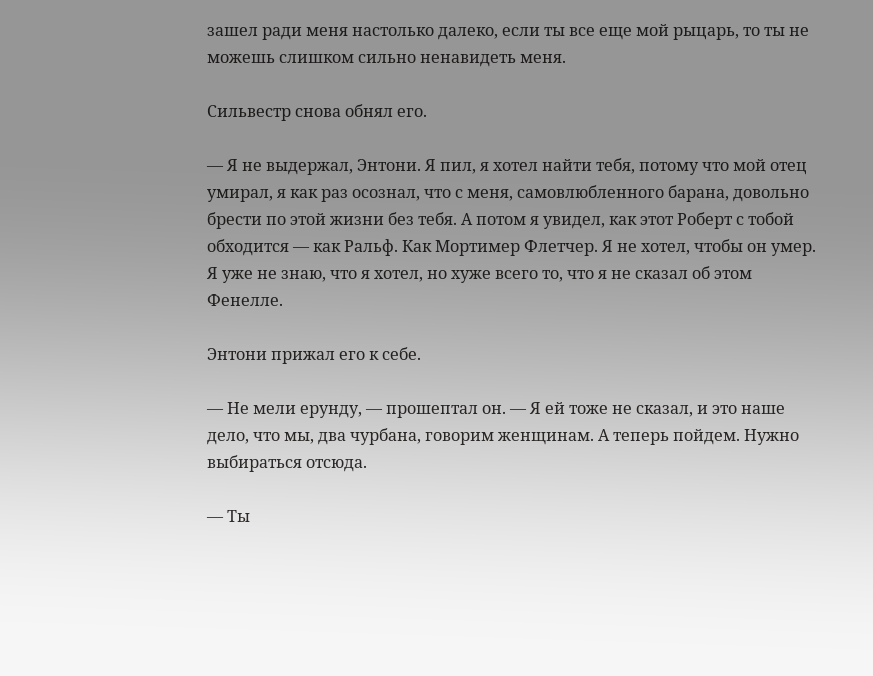зашел ради меня настолько далеко, если ты все еще мой рыцарь, то ты не можешь слишком сильно ненавидеть меня.

Сильвестр снова обнял его.

— Я не выдержал, Энтони. Я пил, я хотел найти тебя, потому что мой отец умирал, я как раз осознал, что с меня, самовлюбленного барана, довольно брести по этой жизни без тебя. А потом я увидел, как этот Роберт с тобой обходится — как Ральф. Как Мортимер Флетчер. Я не хотел, чтобы он умер. Я уже не знаю, что я хотел, но хуже всего то, что я не сказал об этом Фенелле.

Энтони прижал его к себе.

— Не мели ерунду, — прошептал он. — Я ей тоже не сказал, и это наше дело, что мы, два чурбана, говорим женщинам. А теперь пойдем. Нужно выбираться отсюда.

— Ты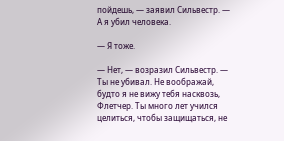пойдешь, — заявил Сильвестр. — А я убил человека.

— Я тоже.

— Нет, — возразил Сильвестр. — Ты не убивал. Не воображай, будто я не вижу тебя насквозь, Флетчер. Ты много лет учился целиться, чтобы защищаться, не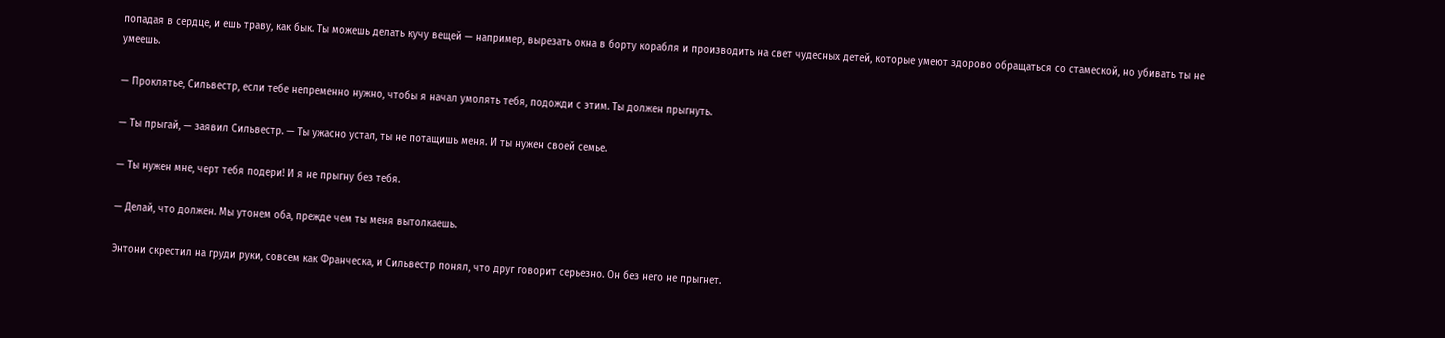попадая в сердце, и ешь траву, как бык. Ты можешь делать кучу вещей — например, вырезать окна в борту корабля и производить на свет чудесных детей, которые умеют здорово обращаться со стамеской, но убивать ты не умеешь.

— Проклятье, Сильвестр, если тебе непременно нужно, чтобы я начал умолять тебя, подожди с этим. Ты должен прыгнуть.

— Ты прыгай, — заявил Сильвестр. — Ты ужасно устал, ты не потащишь меня. И ты нужен своей семье.

— Ты нужен мне, черт тебя подери! И я не прыгну без тебя.

— Делай, что должен. Мы утонем оба, прежде чем ты меня вытолкаешь.

Энтони скрестил на груди руки, совсем как Франческа, и Сильвестр понял, что друг говорит серьезно. Он без него не прыгнет.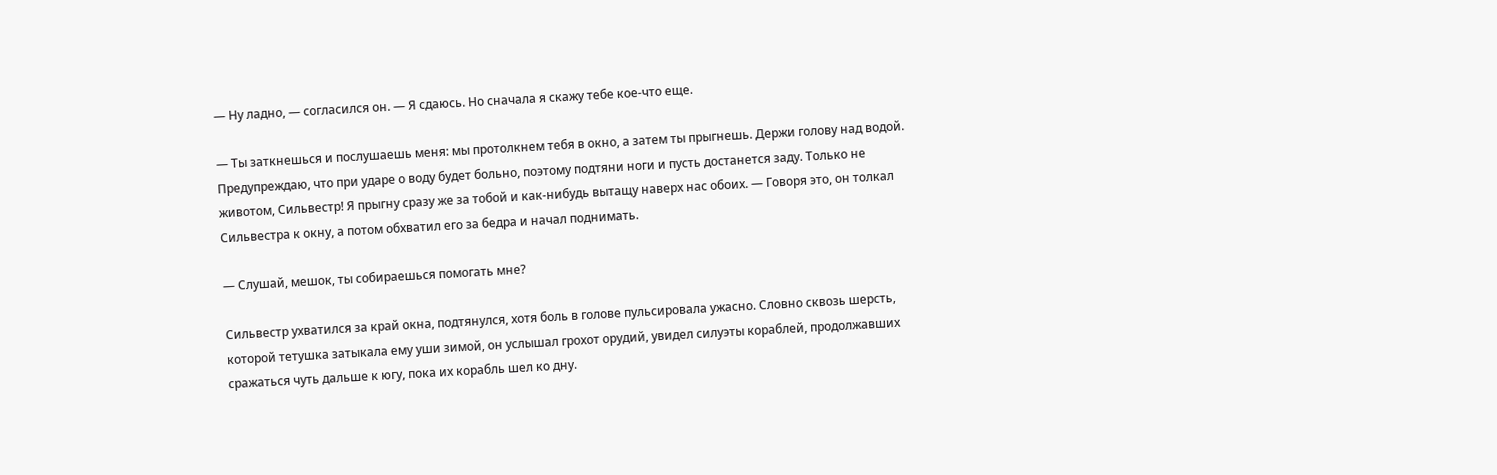— Ну ладно, — согласился он. — Я сдаюсь. Но сначала я скажу тебе кое-что еще.

— Ты заткнешься и послушаешь меня: мы протолкнем тебя в окно, а затем ты прыгнешь. Держи голову над водой. Предупреждаю, что при ударе о воду будет больно, поэтому подтяни ноги и пусть достанется заду. Только не животом, Сильвестр! Я прыгну сразу же за тобой и как-нибудь вытащу наверх нас обоих. — Говоря это, он толкал Сильвестра к окну, а потом обхватил его за бедра и начал поднимать.

— Слушай, мешок, ты собираешься помогать мне?

Сильвестр ухватился за край окна, подтянулся, хотя боль в голове пульсировала ужасно. Словно сквозь шерсть, которой тетушка затыкала ему уши зимой, он услышал грохот орудий, увидел силуэты кораблей, продолжавших сражаться чуть дальше к югу, пока их корабль шел ко дну.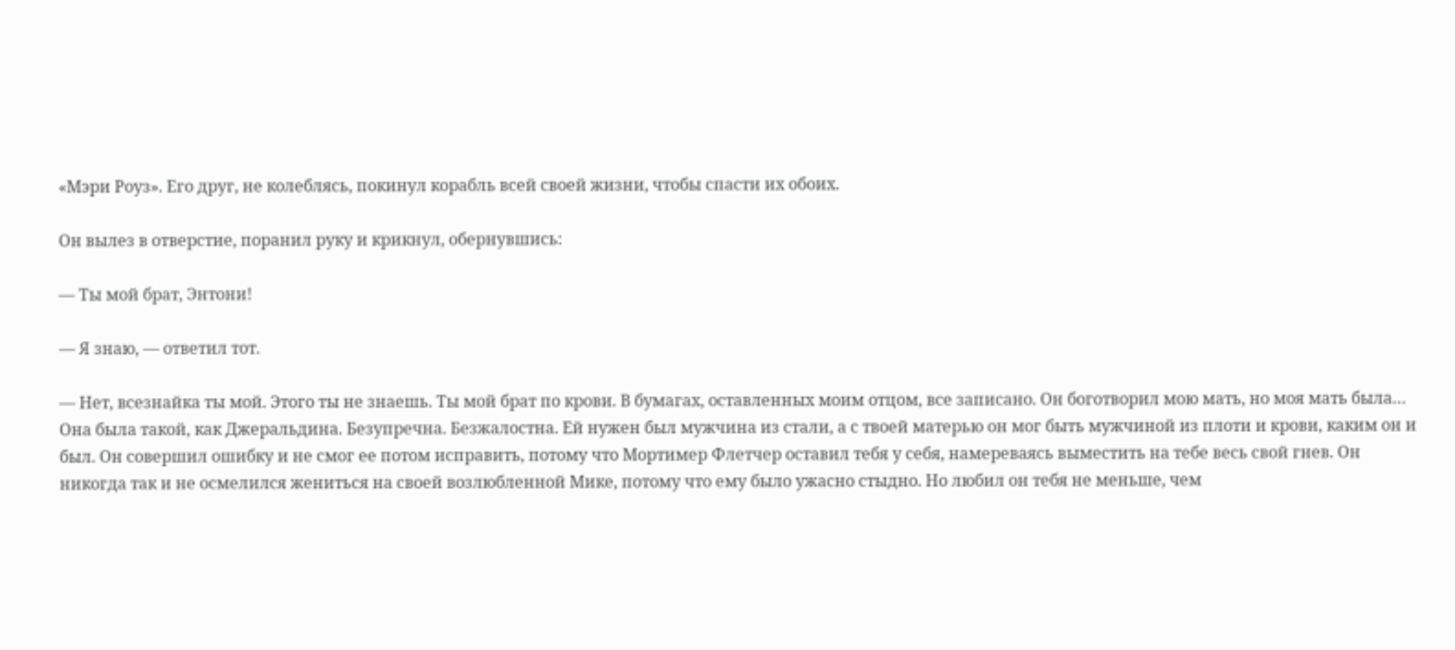«Мэри Роуз». Его друг, не колеблясь, покинул корабль всей своей жизни, чтобы спасти их обоих.

Он вылез в отверстие, поранил руку и крикнул, обернувшись:

— Ты мой брат, Энтони!

— Я знаю, — ответил тот.

— Нет, всезнайка ты мой. Этого ты не знаешь. Ты мой брат по крови. В бумагах, оставленных моим отцом, все записано. Он боготворил мою мать, но моя мать была… Она была такой, как Джеральдина. Безупречна. Безжалостна. Ей нужен был мужчина из стали, а с твоей матерью он мог быть мужчиной из плоти и крови, каким он и был. Он совершил ошибку и не смог ее потом исправить, потому что Мортимер Флетчер оставил тебя у себя, намереваясь выместить на тебе весь свой гнев. Он никогда так и не осмелился жениться на своей возлюбленной Мике, потому что ему было ужасно стыдно. Но любил он тебя не меньше, чем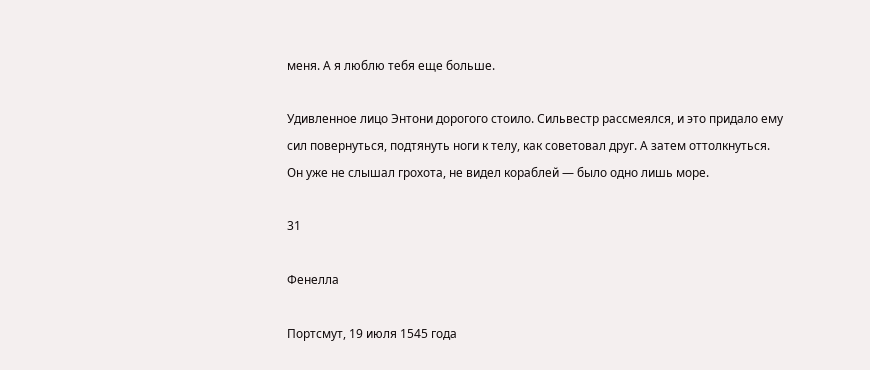меня. А я люблю тебя еще больше.

Удивленное лицо Энтони дорогого стоило. Сильвестр рассмеялся, и это придало ему сил повернуться, подтянуть ноги к телу, как советовал друг. А затем оттолкнуться. Он уже не слышал грохота, не видел кораблей — было одно лишь море.

31

Фенелла

Портсмут, 19 июля 1545 года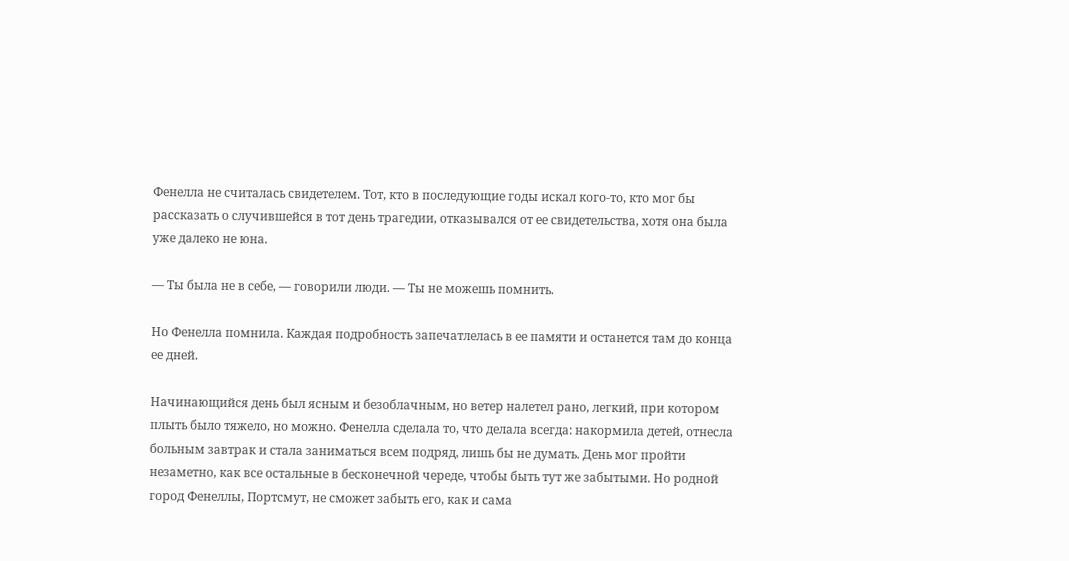Фенелла не считалась свидетелем. Тот, кто в последующие годы искал кого-то, кто мог бы рассказать о случившейся в тот день трагедии, отказывался от ее свидетельства, хотя она была уже далеко не юна.

— Ты была не в себе, — говорили люди. — Ты не можешь помнить.

Но Фенелла помнила. Каждая подробность запечатлелась в ее памяти и останется там до конца ее дней.

Начинающийся день был ясным и безоблачным, но ветер налетел рано, легкий, при котором плыть было тяжело, но можно. Фенелла сделала то, что делала всегда: накормила детей, отнесла больным завтрак и стала заниматься всем подряд, лишь бы не думать. День мог пройти незаметно, как все остальные в бесконечной череде, чтобы быть тут же забытыми. Но родной город Фенеллы, Портсмут, не сможет забыть его, как и сама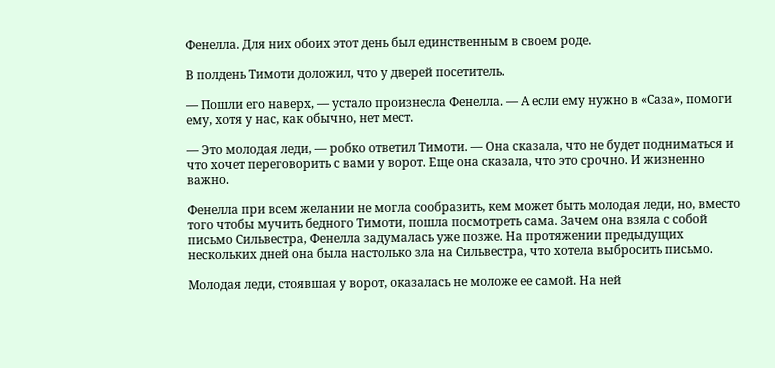Фенелла. Для них обоих этот день был единственным в своем роде.

В полдень Тимоти доложил, что у дверей посетитель.

— Пошли его наверх, — устало произнесла Фенелла. — А если ему нужно в «Саза», помоги ему, хотя у нас, как обычно, нет мест.

— Это молодая леди, — робко ответил Тимоти. — Она сказала, что не будет подниматься и что хочет переговорить с вами у ворот. Еще она сказала, что это срочно. И жизненно важно.

Фенелла при всем желании не могла сообразить, кем может быть молодая леди, но, вместо того чтобы мучить бедного Тимоти, пошла посмотреть сама. Зачем она взяла с собой письмо Сильвестра, Фенелла задумалась уже позже. На протяжении предыдущих нескольких дней она была настолько зла на Сильвестра, что хотела выбросить письмо.

Молодая леди, стоявшая у ворот, оказалась не моложе ее самой. На ней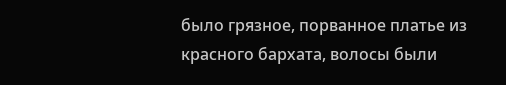было грязное, порванное платье из красного бархата, волосы были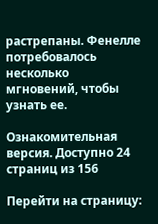растрепаны. Фенелле потребовалось несколько мгновений, чтобы узнать ее.

Ознакомительная версия. Доступно 24 страниц из 156

Перейти на страницу: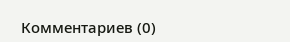Комментариев (0)